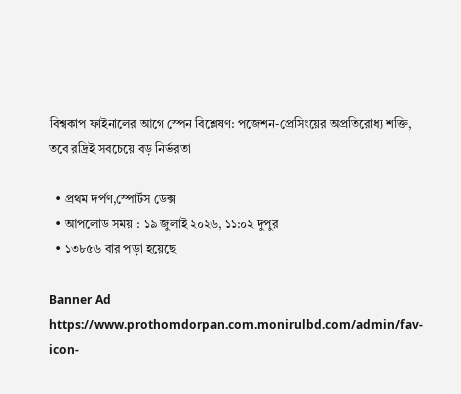বিশ্বকাপ ফাইনালের আগে স্পেন বিশ্লেষণ: পজেশন-প্রেসিংয়ের অপ্রতিরোধ্য শক্তি, তবে রদ্রিই সবচেয়ে বড় নির্ভরতা

  • প্রথম দর্পণ,স্পোর্টস ডেক্স
  • আপলোড সময় : ১৯ জুলাই ২০২৬, ১১:০২ দুপুর
  • ১৩৮৫৬ বার পড়া হয়েছে

Banner Ad
https://www.prothomdorpan.com.monirulbd.com/admin/fav-icon-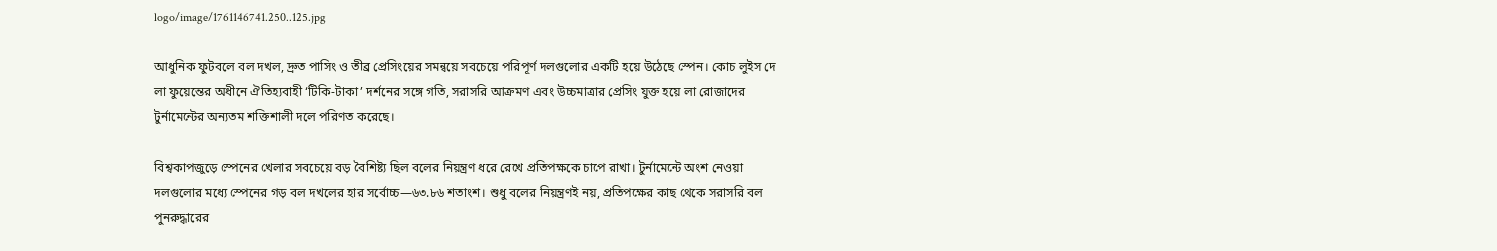logo/image/1761146741.250..125.jpg

আধুনিক ফুটবলে বল দখল, দ্রুত পাসিং ও তীব্র প্রেসিংয়ের সমন্বয়ে সবচেয়ে পরিপূর্ণ দলগুলোর একটি হয়ে উঠেছে স্পেন। কোচ লুইস দে লা ফুয়েন্তের অধীনে ঐতিহ্যবাহী ‘টিকি-টাকা’ দর্শনের সঙ্গে গতি, সরাসরি আক্রমণ এবং উচ্চমাত্রার প্রেসিং যুক্ত হয়ে লা রোজাদের টুর্নামেন্টের অন্যতম শক্তিশালী দলে পরিণত করেছে।

বিশ্বকাপজুড়ে স্পেনের খেলার সবচেয়ে বড় বৈশিষ্ট্য ছিল বলের নিয়ন্ত্রণ ধরে রেখে প্রতিপক্ষকে চাপে রাখা। টুর্নামেন্টে অংশ নেওয়া দলগুলোর মধ্যে স্পেনের গড় বল দখলের হার সর্বোচ্চ—৬৩.৮৬ শতাংশ। শুধু বলের নিয়ন্ত্রণই নয়, প্রতিপক্ষের কাছ থেকে সরাসরি বল পুনরুদ্ধারের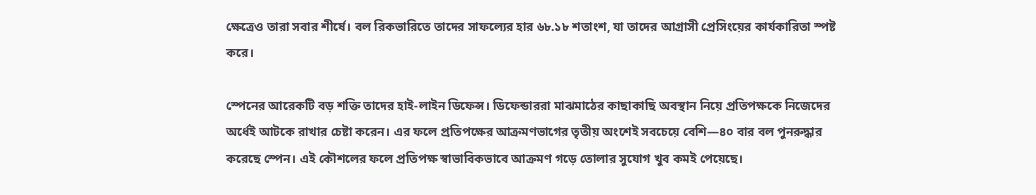ক্ষেত্রেও তারা সবার শীর্ষে। বল রিকভারিতে তাদের সাফল্যের হার ৬৮.১৮ শতাংশ, যা তাদের আগ্রাসী প্রেসিংয়ের কার্যকারিতা স্পষ্ট করে।

স্পেনের আরেকটি বড় শক্তি তাদের হাই-লাইন ডিফেন্স। ডিফেন্ডাররা মাঝমাঠের কাছাকাছি অবস্থান নিয়ে প্রতিপক্ষকে নিজেদের অর্ধেই আটকে রাখার চেষ্টা করেন। এর ফলে প্রতিপক্ষের আক্রমণভাগের তৃতীয় অংশেই সবচেয়ে বেশি—৪০ বার বল পুনরুদ্ধার করেছে স্পেন। এই কৌশলের ফলে প্রতিপক্ষ স্বাভাবিকভাবে আক্রমণ গড়ে তোলার সুযোগ খুব কমই পেয়েছে।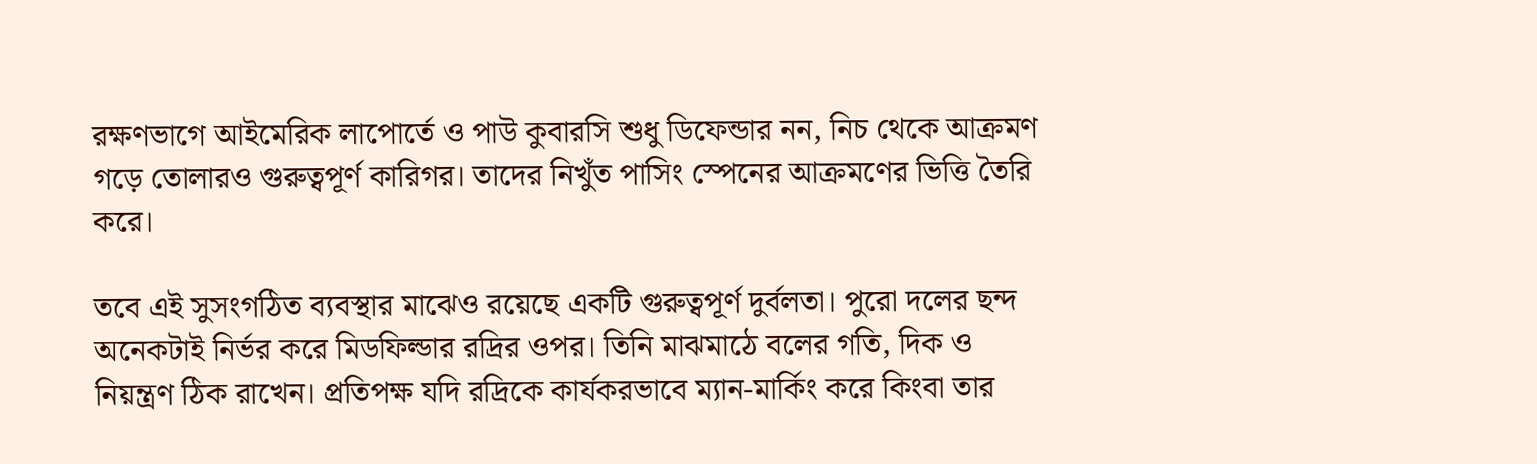রক্ষণভাগে আইমেরিক লাপোর্তে ও পাউ কুবারসি শুধু ডিফেন্ডার নন, নিচ থেকে আক্রমণ গড়ে তোলারও গুরুত্বপূর্ণ কারিগর। তাদের নিখুঁত পাসিং স্পেনের আক্রমণের ভিত্তি তৈরি করে।

তবে এই সুসংগঠিত ব্যবস্থার মাঝেও রয়েছে একটি গুরুত্বপূর্ণ দুর্বলতা। পুরো দলের ছন্দ অনেকটাই নির্ভর করে মিডফিল্ডার রদ্রির ওপর। তিনি মাঝমাঠে বলের গতি, দিক ও নিয়ন্ত্রণ ঠিক রাখেন। প্রতিপক্ষ যদি রদ্রিকে কার্যকরভাবে ম্যান-মার্কিং করে কিংবা তার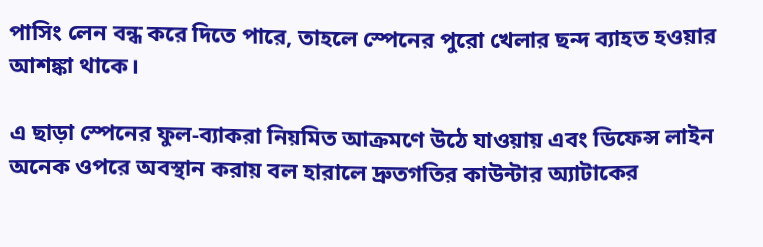পাসিং লেন বন্ধ করে দিতে পারে, তাহলে স্পেনের পুরো খেলার ছন্দ ব্যাহত হওয়ার আশঙ্কা থাকে।

এ ছাড়া স্পেনের ফুল-ব্যাকরা নিয়মিত আক্রমণে উঠে যাওয়ায় এবং ডিফেন্স লাইন অনেক ওপরে অবস্থান করায় বল হারালে দ্রুতগতির কাউন্টার অ্যাটাকের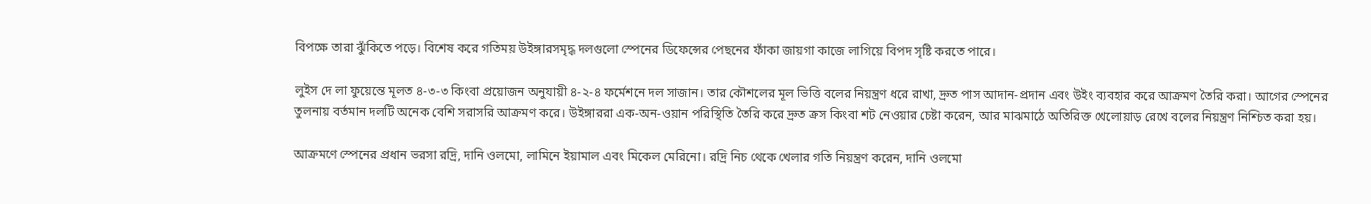বিপক্ষে তারা ঝুঁকিতে পড়ে। বিশেষ করে গতিময় উইঙ্গারসমৃদ্ধ দলগুলো স্পেনের ডিফেন্সের পেছনের ফাঁকা জায়গা কাজে লাগিয়ে বিপদ সৃষ্টি করতে পারে।

লুইস দে লা ফুয়েন্তে মূলত ৪-৩-৩ কিংবা প্রয়োজন অনুযায়ী ৪-২-৪ ফর্মেশনে দল সাজান। তার কৌশলের মূল ভিত্তি বলের নিয়ন্ত্রণ ধরে রাখা, দ্রুত পাস আদান-প্রদান এবং উইং ব্যবহার করে আক্রমণ তৈরি করা। আগের স্পেনের তুলনায় বর্তমান দলটি অনেক বেশি সরাসরি আক্রমণ করে। উইঙ্গাররা এক-অন-ওয়ান পরিস্থিতি তৈরি করে দ্রুত ক্রস কিংবা শট নেওয়ার চেষ্টা করেন, আর মাঝমাঠে অতিরিক্ত খেলোয়াড় রেখে বলের নিয়ন্ত্রণ নিশ্চিত করা হয়।

আক্রমণে স্পেনের প্রধান ভরসা রদ্রি, দানি ওলমো, লামিনে ইয়ামাল এবং মিকেল মেরিনো। রদ্রি নিচ থেকে খেলার গতি নিয়ন্ত্রণ করেন, দানি ওলমো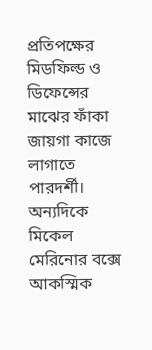প্রতিপক্ষের মিডফিল্ড ও ডিফেন্সের মাঝের ফাঁকা জায়গা কাজে লাগাতে পারদর্শী। অন্যদিকে মিকেল মেরিনোর বক্সে আকস্মিক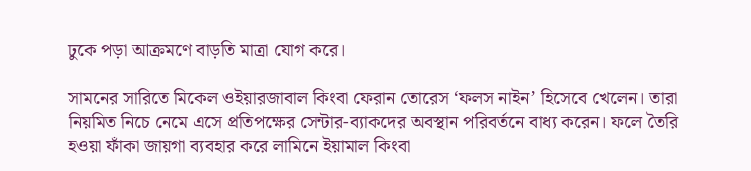ঢুকে পড়া আক্রমণে বাড়তি মাত্রা যোগ করে।

সামনের সারিতে মিকেল ওইয়ারজাবাল কিংবা ফেরান তোরেস ‘ফলস নাইন’ হিসেবে খেলেন। তারা নিয়মিত নিচে নেমে এসে প্রতিপক্ষের সেন্টার-ব্যাকদের অবস্থান পরিবর্তনে বাধ্য করেন। ফলে তৈরি হওয়া ফাঁকা জায়গা ব্যবহার করে লামিনে ইয়ামাল কিংবা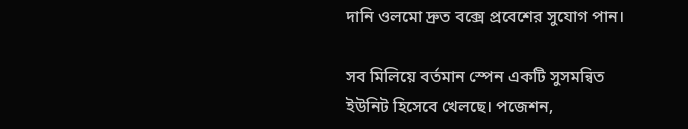দানি ওলমো দ্রুত বক্সে প্রবেশের সুযোগ পান।

সব মিলিয়ে বর্তমান স্পেন একটি সুসমন্বিত ইউনিট হিসেবে খেলছে। পজেশন,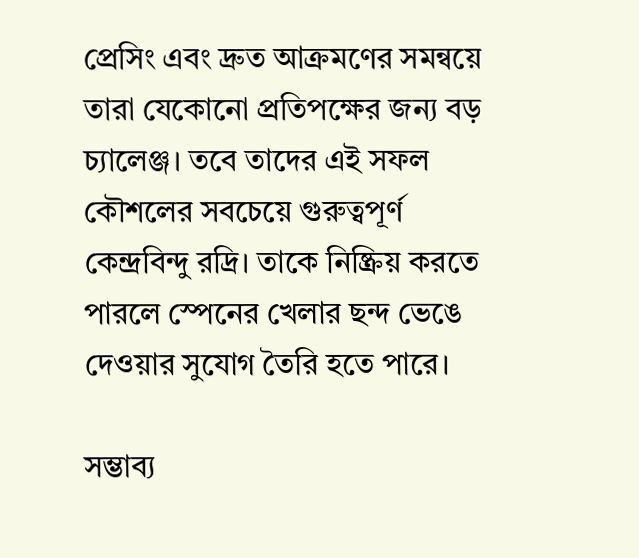প্রেসিং এবং দ্রুত আক্রমণের সমন্বয়ে তারা যেকোনো প্রতিপক্ষের জন্য বড় চ্যালেঞ্জ। তবে তাদের এই সফল কৌশলের সবচেয়ে গুরুত্বপূর্ণ কেন্দ্রবিন্দু রদ্রি। তাকে নিষ্ক্রিয় করতে পারলে স্পেনের খেলার ছন্দ ভেঙে দেওয়ার সুযোগ তৈরি হতে পারে।

সম্ভাব্য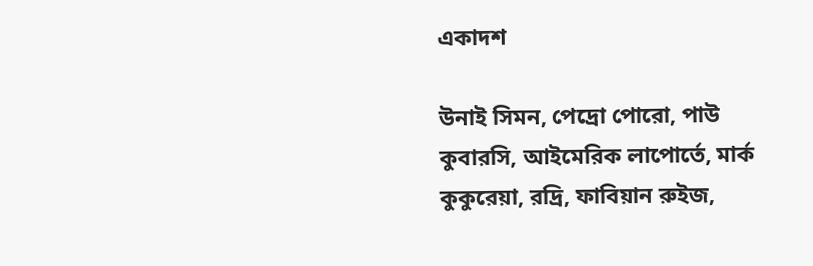একাদশ

উনাই সিমন, পেদ্রো পোরো, পাউ কুবারসি, আইমেরিক লাপোর্তে, মার্ক কুকুরেয়া, রদ্রি, ফাবিয়ান রুইজ,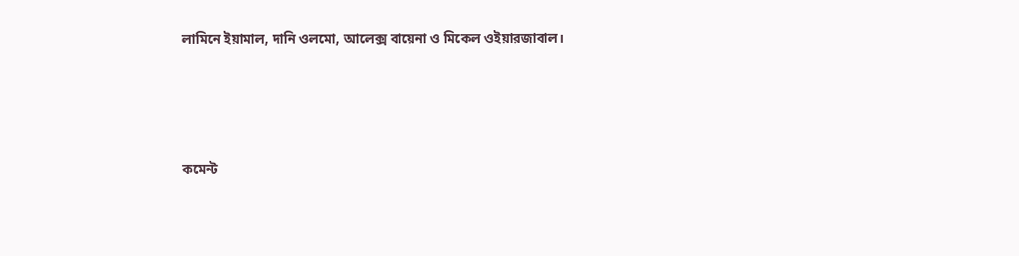লামিনে ইয়ামাল, দানি ওলমো, আলেক্স বায়েনা ও মিকেল ওইয়ারজাবাল।




কমেন্ট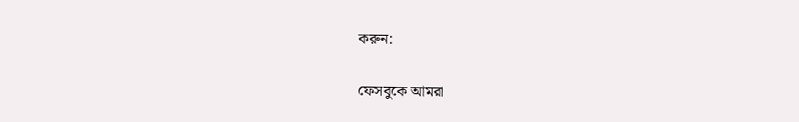করুন:

ফেসবুকে আমরা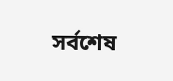সর্বশেষ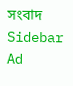সংবাদ
Sidebar Ad